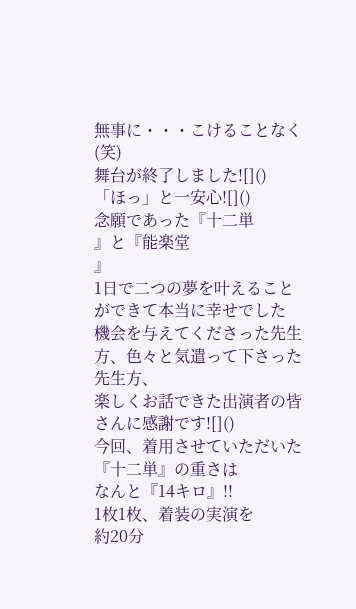無事に・・・こけることなく(笑)
舞台が終了しました![]()
「ほっ」と一安心![]()
念願であった『十二単
』と『能楽堂
』
1日で二つの夢を叶えることができて本当に幸せでした
機会を与えてくださった先生方、色々と気遣って下さった先生方、
楽しくお話できた出演者の皆さんに感謝です![]()
今回、着用させていただいた『十二単』の重さは
なんと『14キロ』!!
1枚1枚、着装の実演を
約20分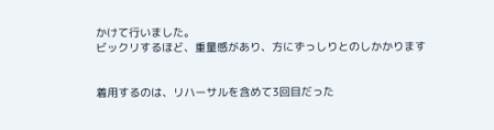かけて行いました。
ビックリするほど、重量感があり、方にずっしりとのしかかります


着用するのは、リハーサルを含めて3回目だった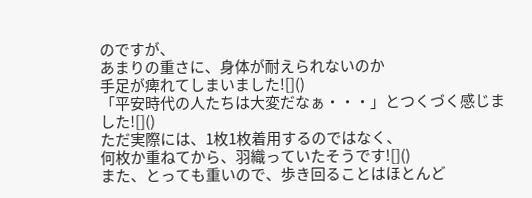のですが、
あまりの重さに、身体が耐えられないのか
手足が痺れてしまいました![]()
「平安時代の人たちは大変だなぁ・・・」とつくづく感じました![]()
ただ実際には、1枚1枚着用するのではなく、
何枚か重ねてから、羽織っていたそうです![]()
また、とっても重いので、歩き回ることはほとんど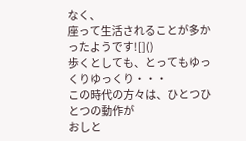なく、
座って生活されることが多かったようです![]()
歩くとしても、とってもゆっくりゆっくり・・・
この時代の方々は、ひとつひとつの動作が
おしと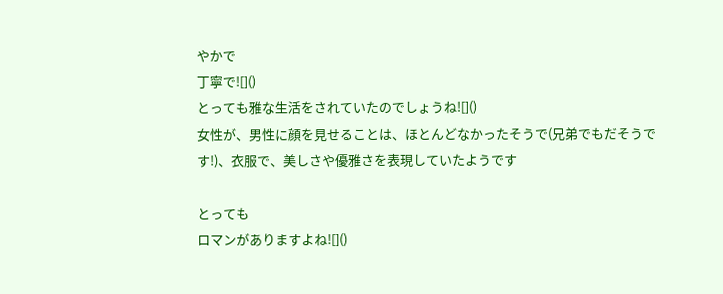やかで
丁寧で![]()
とっても雅な生活をされていたのでしょうね![]()
女性が、男性に顔を見せることは、ほとんどなかったそうで(兄弟でもだそうです!)、衣服で、美しさや優雅さを表現していたようです

とっても
ロマンがありますよね![]()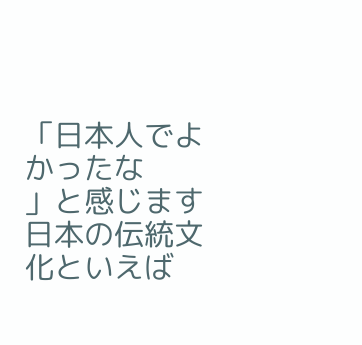「日本人でよかったな
」と感じます
日本の伝統文化といえば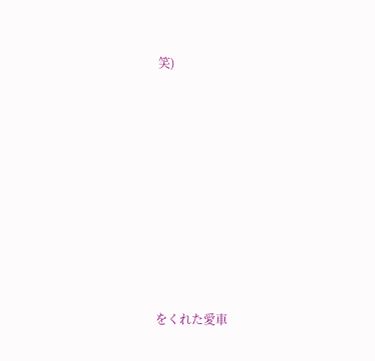笑)









をくれた愛車